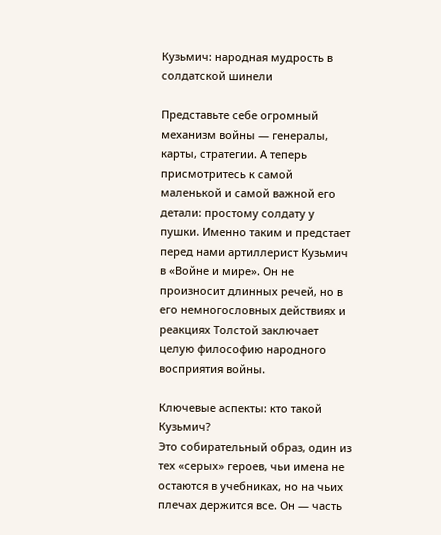Кузьмич: народная мудрость в солдатской шинели

Представьте себе огромный механизм войны — генералы, карты, стратегии. А теперь присмотритесь к самой маленькой и самой важной его детали: простому солдату у пушки. Именно таким и предстает перед нами артиллерист Кузьмич в «Войне и мире». Он не произносит длинных речей, но в его немногословных действиях и реакциях Толстой заключает целую философию народного восприятия войны.

Ключевые аспекты: кто такой Кузьмич?
Это собирательный образ, один из тех «серых» героев, чьи имена не остаются в учебниках, но на чьих плечах держится все. Он — часть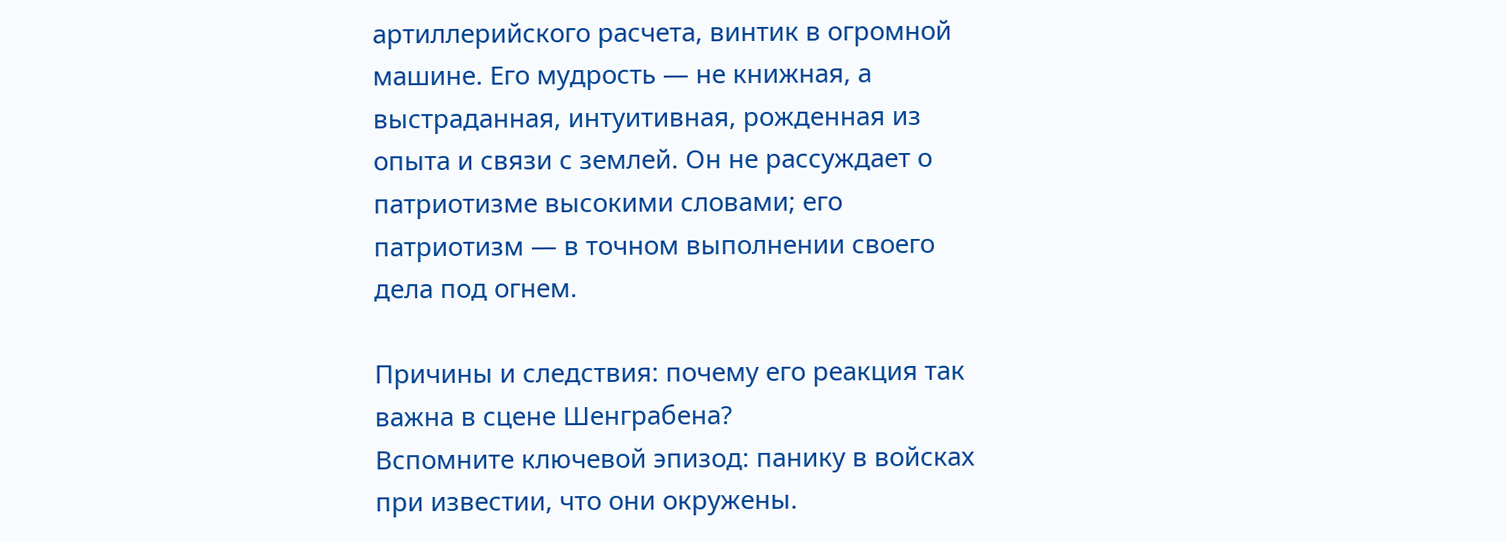артиллерийского расчета, винтик в огромной машине. Его мудрость — не книжная, а выстраданная, интуитивная, рожденная из опыта и связи с землей. Он не рассуждает о патриотизме высокими словами; его патриотизм — в точном выполнении своего дела под огнем.

Причины и следствия: почему его реакция так важна в сцене Шенграбена?
Вспомните ключевой эпизод: панику в войсках при известии, что они окружены.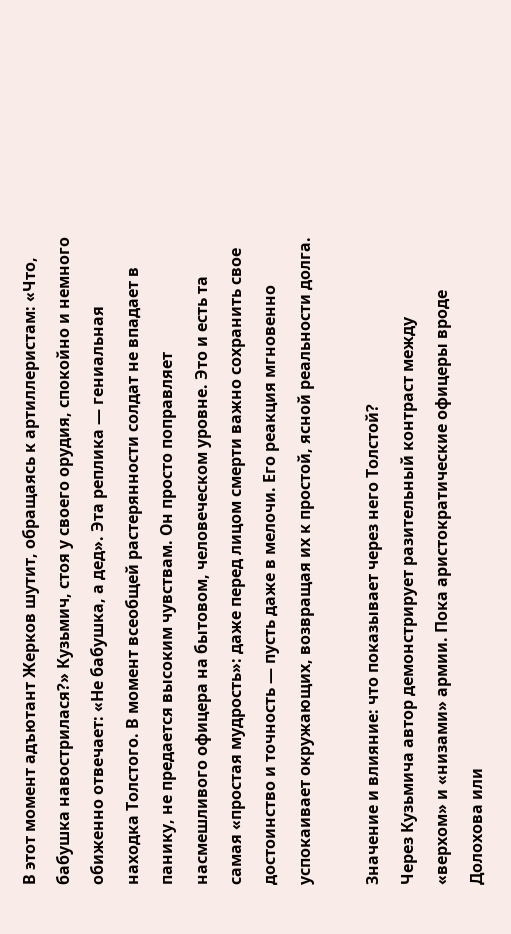В этот момент адъютант Жерков шутит, обращаясь к артиллеристам: «Что, бабушка навострилася?» Кузьмич, стоя у своего орудия, спокойно и немного обиженно отвечает: «Не бабушка, а дед». Эта реплика — гениальная находка Толстого. В момент всеобщей растерянности солдат не впадает в панику, не предается высоким чувствам. Он просто поправляет насмешливого офицера на бытовом, человеческом уровне. Это и есть та самая «простая мудрость»: даже перед лицом смерти важно сохранить свое достоинство и точность — пусть даже в мелочи. Его реакция мгновенно успокаивает окружающих, возвращая их к простой, ясной реальности долга.

Значение и влияние: что показывает через него Толстой?
Через Кузьмича автор демонстрирует разительный контраст между «верхом» и «низами» армии. Пока аристократические офицеры вроде Долохова или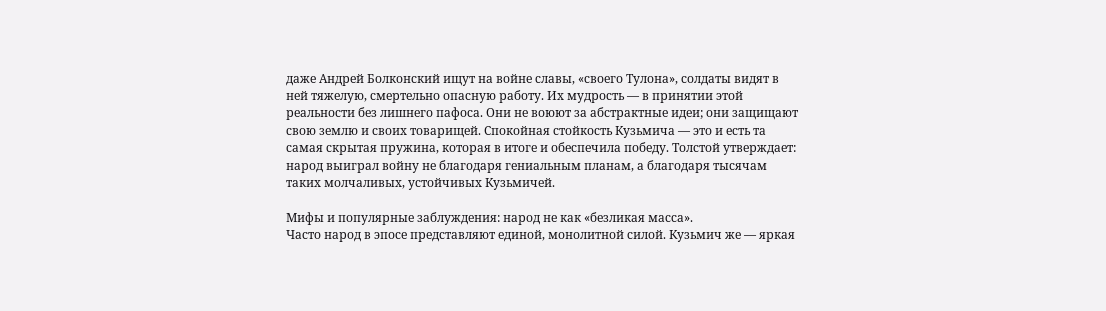даже Андрей Болконский ищут на войне славы, «своего Тулона», солдаты видят в ней тяжелую, смертельно опасную работу. Их мудрость — в принятии этой реальности без лишнего пафоса. Они не воюют за абстрактные идеи; они защищают свою землю и своих товарищей. Спокойная стойкость Кузьмича — это и есть та самая скрытая пружина, которая в итоге и обеспечила победу. Толстой утверждает: народ выиграл войну не благодаря гениальным планам, а благодаря тысячам таких молчаливых, устойчивых Кузьмичей.

Мифы и популярные заблуждения: народ не как «безликая масса».
Часто народ в эпосе представляют единой, монолитной силой. Кузьмич же — яркая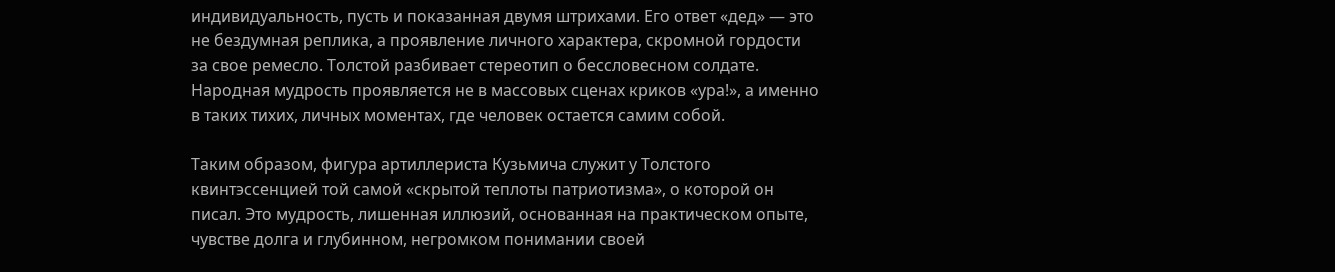индивидуальность, пусть и показанная двумя штрихами. Его ответ «дед» — это не бездумная реплика, а проявление личного характера, скромной гордости за свое ремесло. Толстой разбивает стереотип о бессловесном солдате. Народная мудрость проявляется не в массовых сценах криков «ура!», а именно в таких тихих, личных моментах, где человек остается самим собой.

Таким образом, фигура артиллериста Кузьмича служит у Толстого квинтэссенцией той самой «скрытой теплоты патриотизма», о которой он писал. Это мудрость, лишенная иллюзий, основанная на практическом опыте, чувстве долга и глубинном, негромком понимании своей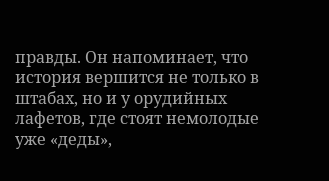правды. Он напоминает, что история вершится не только в штабах, но и у орудийных лафетов, где стоят немолодые уже «деды»,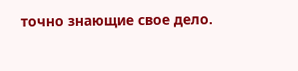точно знающие свое дело.